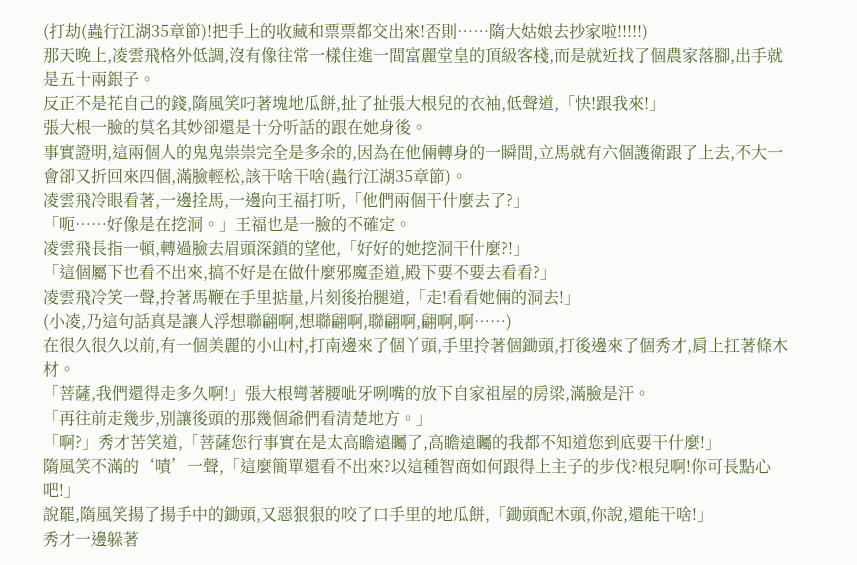(打劫(蟲行江湖35章節)!把手上的收藏和票票都交出來!否則……隋大姑娘去抄家啦!!!!!)
那天晚上,凌雲飛格外低調,沒有像往常一樣住進一間富麗堂皇的頂級客棧,而是就近找了個農家落腳,出手就是五十兩銀子。
反正不是花自己的錢,隋風笑叼著塊地瓜餅,扯了扯張大根兒的衣袖,低聲道,「快!跟我來!」
張大根一臉的莫名其妙卻還是十分听話的跟在她身後。
事實證明,這兩個人的鬼鬼祟祟完全是多余的,因為在他倆轉身的一瞬間,立馬就有六個護衛跟了上去,不大一會卻又折回來四個,滿臉輕松,該干啥干啥(蟲行江湖35章節)。
凌雲飛冷眼看著,一邊拴馬,一邊向王福打听,「他們兩個干什麼去了?」
「呃……好像是在挖洞。」王福也是一臉的不確定。
凌雲飛長指一頓,轉過臉去眉頭深鎖的望他,「好好的她挖洞干什麼?!」
「這個屬下也看不出來,搞不好是在做什麼邪魔歪道,殿下要不要去看看?」
凌雲飛冷笑一聲,拎著馬鞭在手里掂量,片刻後抬腿道,「走!看看她倆的洞去!」
(小凌,乃這句話真是讓人浮想聯翩啊,想聯翩啊,聯翩啊,翩啊,啊……)
在很久很久以前,有一個美麗的小山村,打南邊來了個丫頭,手里拎著個鋤頭,打後邊來了個秀才,肩上扛著條木材。
「菩薩,我們還得走多久啊!」張大根彎著腰呲牙咧嘴的放下自家祖屋的房梁,滿臉是汗。
「再往前走幾步,別讓後頭的那幾個爺們看清楚地方。」
「啊?」秀才苦笑道,「菩薩您行事實在是太高瞻遠矚了,高瞻遠矚的我都不知道您到底要干什麼!」
隋風笑不滿的‘嘖’一聲,「這麼簡單還看不出來?以這種智商如何跟得上主子的步伐?根兒啊!你可長點心吧!」
說罷,隋風笑揚了揚手中的鋤頭,又惡狠狠的咬了口手里的地瓜餅,「鋤頭配木頭,你說,還能干啥!」
秀才一邊躲著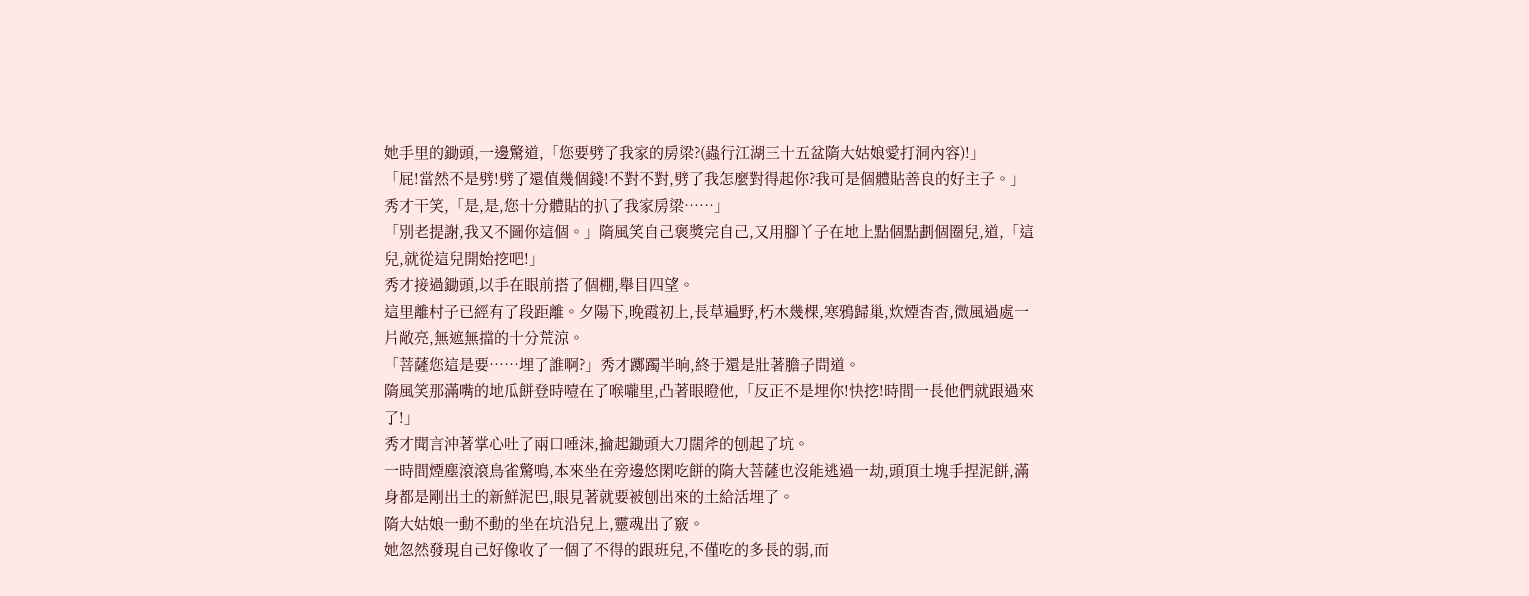她手里的鋤頭,一邊驚道,「您要劈了我家的房梁?(蟲行江湖三十五盆隋大姑娘愛打洞內容)!」
「屁!當然不是劈!劈了還值幾個錢!不對不對,劈了我怎麼對得起你?我可是個體貼善良的好主子。」
秀才干笑,「是,是,您十分體貼的扒了我家房梁……」
「別老提謝,我又不圖你這個。」隋風笑自己褒獎完自己,又用腳丫子在地上點個點劃個圈兒,道,「這兒,就從這兒開始挖吧!」
秀才接過鋤頭,以手在眼前搭了個棚,舉目四望。
這里離村子已經有了段距離。夕陽下,晚霞初上,長草遍野,朽木幾棵,寒鴉歸巢,炊煙杳杳,微風過處一片敞亮,無遮無擋的十分荒涼。
「菩薩您這是要……埋了誰啊?」秀才躑躅半晌,終于還是壯著膽子問道。
隋風笑那滿嘴的地瓜餅登時噎在了喉嚨里,凸著眼瞪他,「反正不是埋你!快挖!時間一長他們就跟過來了!」
秀才聞言沖著掌心吐了兩口唾沫,掄起鋤頭大刀闊斧的刨起了坑。
一時間煙塵滾滾鳥雀驚鳴,本來坐在旁邊悠閑吃餅的隋大菩薩也沒能逃過一劫,頭頂土塊手捏泥餅,滿身都是剛出土的新鮮泥巴,眼見著就要被刨出來的土給活埋了。
隋大姑娘一動不動的坐在坑沿兒上,靈魂出了竅。
她忽然發現自己好像收了一個了不得的跟班兒,不僅吃的多長的弱,而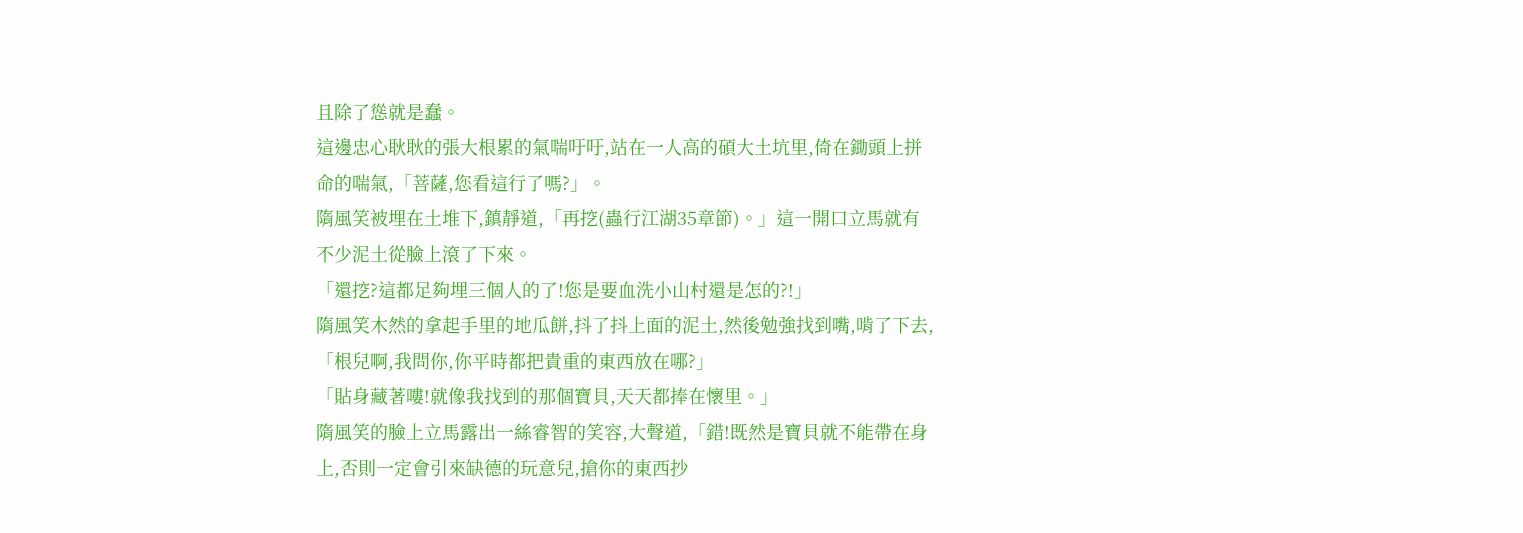且除了慫就是蠢。
這邊忠心耿耿的張大根累的氣喘吁吁,站在一人高的碩大土坑里,倚在鋤頭上拼命的喘氣,「菩薩,您看這行了嗎?」。
隋風笑被埋在土堆下,鎮靜道,「再挖(蟲行江湖35章節)。」這一開口立馬就有不少泥土從臉上滾了下來。
「還挖?這都足夠埋三個人的了!您是要血洗小山村還是怎的?!」
隋風笑木然的拿起手里的地瓜餅,抖了抖上面的泥土,然後勉強找到嘴,啃了下去,「根兒啊,我問你,你平時都把貴重的東西放在哪?」
「貼身藏著嘍!就像我找到的那個寶貝,天天都捧在懷里。」
隋風笑的臉上立馬露出一絲睿智的笑容,大聲道,「錯!既然是寶貝就不能帶在身上,否則一定會引來缺德的玩意兒,搶你的東西抄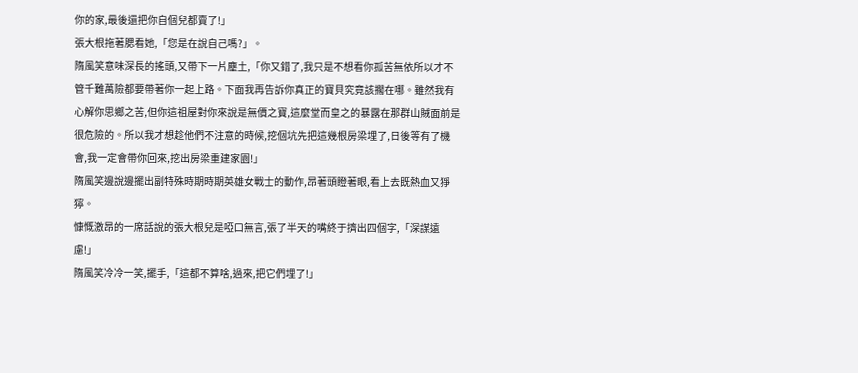你的家,最後還把你自個兒都賣了!」
張大根拖著腮看她,「您是在說自己嗎?」。
隋風笑意味深長的搖頭,又帶下一片塵土,「你又錯了,我只是不想看你孤苦無依所以才不管千難萬險都要帶著你一起上路。下面我再告訴你真正的寶貝究竟該擱在哪。雖然我有心解你思鄉之苦,但你這祖屋對你來說是無價之寶,這麼堂而皇之的暴露在那群山賊面前是很危險的。所以我才想趁他們不注意的時候,挖個坑先把這幾根房梁埋了,日後等有了機會,我一定會帶你回來,挖出房梁重建家園!」
隋風笑邊說邊擺出副特殊時期時期英雄女戰士的動作,昂著頭瞪著眼,看上去既熱血又猙獰。
慷慨激昂的一席話說的張大根兒是啞口無言,張了半天的嘴終于擠出四個字,「深謀遠慮!」
隋風笑冷冷一笑,擺手,「這都不算啥,過來,把它們埋了!」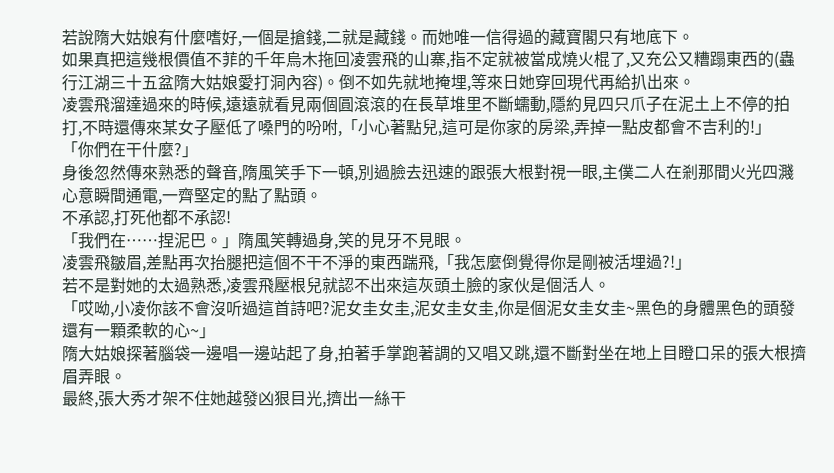若說隋大姑娘有什麼嗜好,一個是搶錢,二就是藏錢。而她唯一信得過的藏寶閣只有地底下。
如果真把這幾根價值不菲的千年烏木拖回凌雲飛的山寨,指不定就被當成燒火棍了,又充公又糟蹋東西的(蟲行江湖三十五盆隋大姑娘愛打洞內容)。倒不如先就地掩埋,等來日她穿回現代再給扒出來。
凌雲飛溜達過來的時候,遠遠就看見兩個圓滾滾的在長草堆里不斷蠕動,隱約見四只爪子在泥土上不停的拍打,不時還傳來某女子壓低了嗓門的吩咐,「小心著點兒,這可是你家的房梁,弄掉一點皮都會不吉利的!」
「你們在干什麼?」
身後忽然傳來熟悉的聲音,隋風笑手下一頓,別過臉去迅速的跟張大根對視一眼,主僕二人在剎那間火光四濺心意瞬間通電,一齊堅定的點了點頭。
不承認,打死他都不承認!
「我們在……捏泥巴。」隋風笑轉過身,笑的見牙不見眼。
凌雲飛皺眉,差點再次抬腿把這個不干不淨的東西踹飛,「我怎麼倒覺得你是剛被活埋過?!」
若不是對她的太過熟悉,凌雲飛壓根兒就認不出來這灰頭土臉的家伙是個活人。
「哎呦,小凌你該不會沒听過這首詩吧?泥女圭女圭,泥女圭女圭,你是個泥女圭女圭~黑色的身體黑色的頭發還有一顆柔軟的心~」
隋大姑娘探著腦袋一邊唱一邊站起了身,拍著手掌跑著調的又唱又跳,還不斷對坐在地上目瞪口呆的張大根擠眉弄眼。
最終,張大秀才架不住她越發凶狠目光,擠出一絲干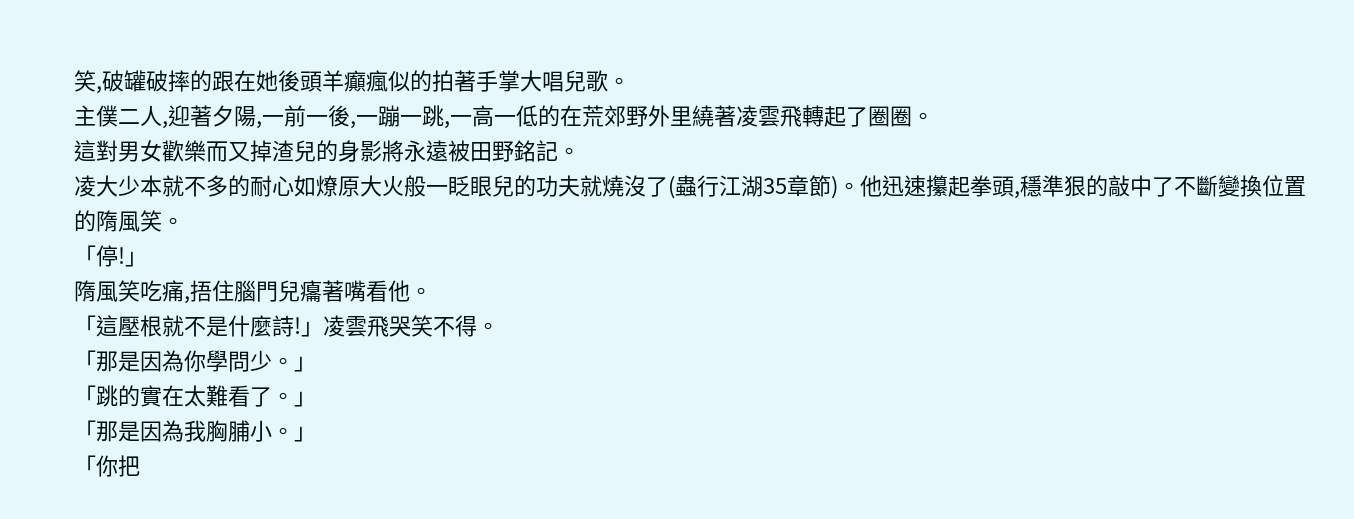笑,破罐破摔的跟在她後頭羊癲瘋似的拍著手掌大唱兒歌。
主僕二人,迎著夕陽,一前一後,一蹦一跳,一高一低的在荒郊野外里繞著凌雲飛轉起了圈圈。
這對男女歡樂而又掉渣兒的身影將永遠被田野銘記。
凌大少本就不多的耐心如燎原大火般一眨眼兒的功夫就燒沒了(蟲行江湖35章節)。他迅速攥起拳頭,穩準狠的敲中了不斷變換位置的隋風笑。
「停!」
隋風笑吃痛,捂住腦門兒癟著嘴看他。
「這壓根就不是什麼詩!」凌雲飛哭笑不得。
「那是因為你學問少。」
「跳的實在太難看了。」
「那是因為我胸脯小。」
「你把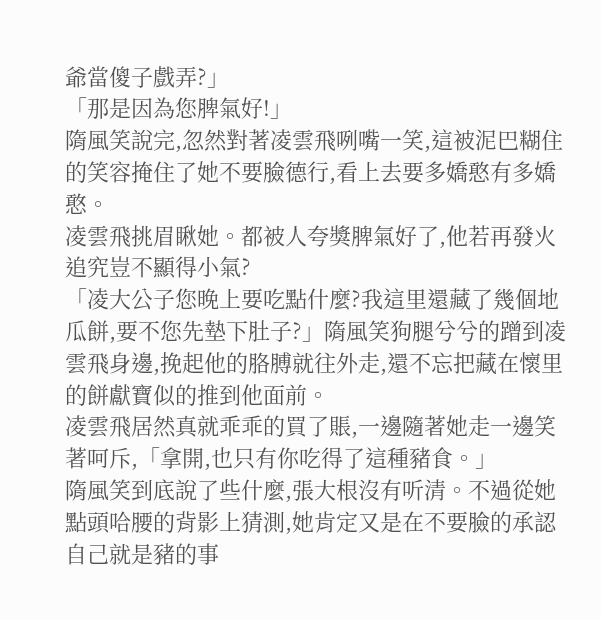爺當傻子戲弄?」
「那是因為您脾氣好!」
隋風笑說完,忽然對著凌雲飛咧嘴一笑,這被泥巴糊住的笑容掩住了她不要臉德行,看上去要多嬌憨有多嬌憨。
凌雲飛挑眉瞅她。都被人夸獎脾氣好了,他若再發火追究豈不顯得小氣?
「凌大公子您晚上要吃點什麼?我這里還藏了幾個地瓜餅,要不您先墊下肚子?」隋風笑狗腿兮兮的蹭到凌雲飛身邊,挽起他的胳膊就往外走,還不忘把藏在懷里的餅獻寶似的推到他面前。
凌雲飛居然真就乖乖的買了賬,一邊隨著她走一邊笑著呵斥,「拿開,也只有你吃得了這種豬食。」
隋風笑到底說了些什麼,張大根沒有听清。不過從她點頭哈腰的背影上猜測,她肯定又是在不要臉的承認自己就是豬的事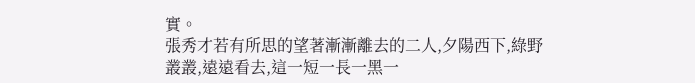實。
張秀才若有所思的望著漸漸離去的二人,夕陽西下,綠野叢叢,遠遠看去,這一短一長一黑一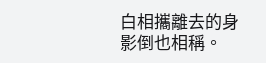白相攜離去的身影倒也相稱。